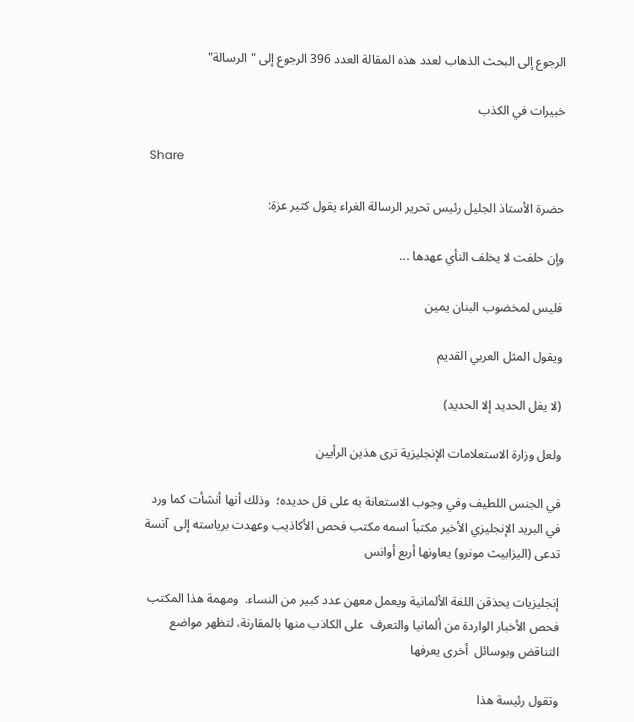الرجوع إلى البحث الذهاب لعدد هذه المقالة العدد 396 الرجوع إلى "الرسالة"

خبيرات في الكذب

Share

حضرة الأستاذ الجليل رئيس تحرير الرسالة الغراء يقول كثير عزة:

وإن حلفت لا يخلف النأي عهدها ...

فليس لمخضوب البنان يمين

ويقول المثل العربي القديم

(لا يفل الحديد إلا الحديد)

ولعل وزارة الاستعلامات الإنجليزية ترى هذين الرأيين

في الجنس اللطيف وفي وجوب الاستعانة به على فل حديده؛  وذلك أنها أنشأت كما ورد في البريد الإنجليزي الأخير مكتباً اسمه مكتب فحص الأكاذيب وعهدت برياسته إلى  آنسة تدعى (اليزابيث مونرو) يعاونها أربع أوانس

إنجليزيات يحذقن اللغة الألمانية ويعمل معهن عدد كبير من النساء.  ومهمة هذا المكتب فحص الأخبار الواردة من ألمانيا والتعرف  على الكاذب منها بالمقارنة، لتظهر مواضع التناقض وبوسائل  أخرى يعرفها

وتقول رئيسة هذا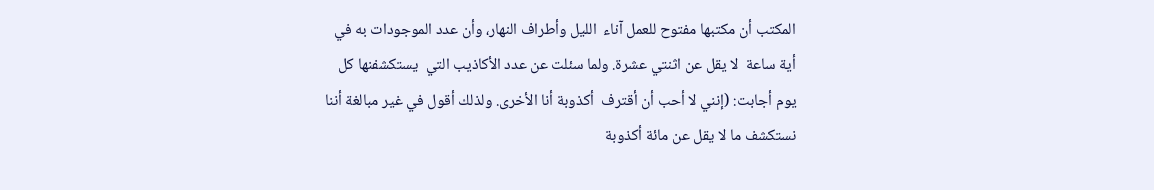المكتب أن مكتبها مفتوح للعمل آناء  الليل وأطراف النهار، وأن عدد الموجودات به في أية ساعة  لا يقل عن اثنتي عشرة. ولما سئلت عن عدد الأكاذيب التي  يستكشفنها كل يوم أجابت: (إنني لا أحب أن أقترف  أكذوبة أنا الأخرى. ولذلك أقول في غير مبالغة أننا  نستكشف ما لا يقل عن مائة أكذوبة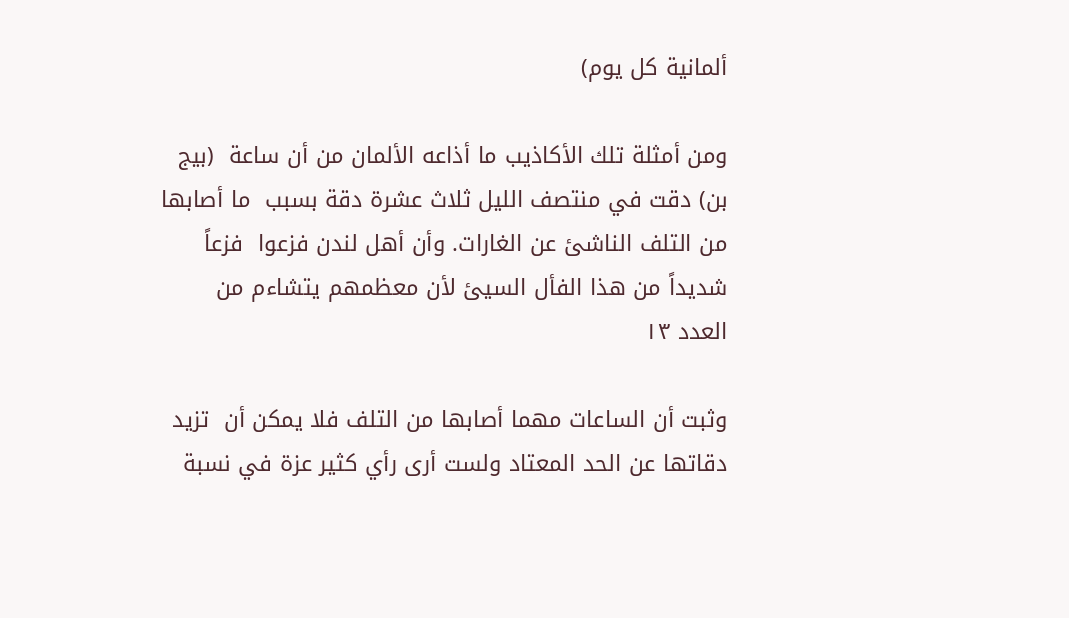ألمانية كل يوم)

ومن أمثلة تلك الأكاذيب ما أذاعه الألمان من أن ساعة  (بيج بن) دقت في منتصف الليل ثلاث عشرة دقة بسبب  ما أصابها من التلف الناشئ عن الغارات. وأن أهل لندن فزعوا  فزعاً شديداً من هذا الفأل السيئ لأن معظمهم يتشاءم من  العدد ١٣

وثبت أن الساعات مهما أصابها من التلف فلا يمكن أن  تزيد دقاتها عن الحد المعتاد ولست أرى رأي كثير عزة في نسبة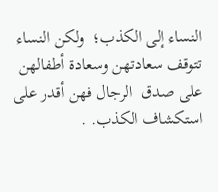النساء إلى الكذب؛  ولكن النساء تتوقف سعادتهن وسعادة أطفالهن على صدق  الرجال فهن أقدر على استكشاف الكذب. .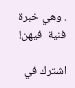. وهي خبرة فنية  فيهن!

اشترك في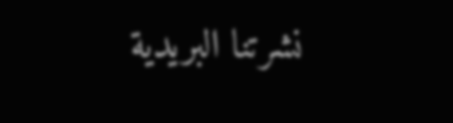نشرتنا البريدية